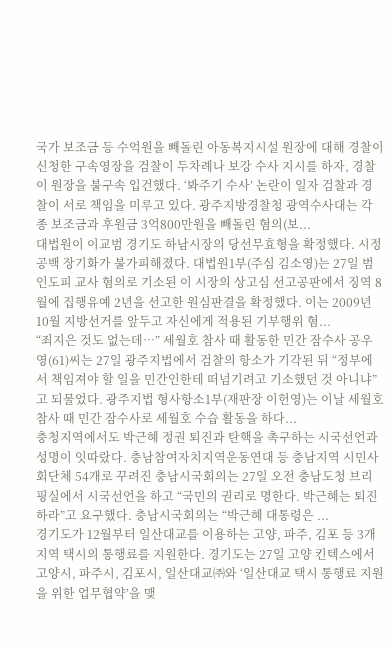국가 보조금 등 수억원을 빼돌린 아동복지시설 원장에 대해 경찰이 신청한 구속영장을 검찰이 두차례나 보강 수사 지시를 하자, 경찰이 원장을 불구속 입건했다. ‘봐주기 수사’ 논란이 일자 검찰과 경찰이 서로 책임을 미루고 있다. 광주지방경찰청 광역수사대는 각종 보조금과 후원금 3억800만원을 빼돌린 혐의(보...
대법원이 이교범 경기도 하남시장의 당선무효형을 확정했다. 시정 공백 장기화가 불가피해졌다. 대법원1부(주심 김소영)는 27일 범인도피 교사 혐의로 기소된 이 시장의 상고심 선고공판에서 징역 8월에 집행유예 2년을 선고한 원심판결을 확정했다. 이는 2009년 10월 지방선거를 앞두고 자신에게 적용된 기부행위 혐...
“죄지은 것도 없는데…” 세월호 참사 때 활동한 민간 잠수사 공우영(61)씨는 27일 광주지법에서 검찰의 항소가 기각된 뒤 “정부에서 책임져야 할 일을 민간인한테 떠넘기려고 기소했던 것 아니냐”고 되물었다. 광주지법 형사항소1부(재판장 이헌영)는 이날 세월호 참사 때 민간 잠수사로 세월호 수습 활동을 하다...
충청지역에서도 박근혜 정권 퇴진과 탄핵을 촉구하는 시국선언과 성명이 잇따랐다. 충남참여자치지역운동연대 등 충남지역 시민사회단체 54개로 꾸려진 충남시국회의는 27일 오전 충남도청 브리핑실에서 시국선언을 하고 “국민의 권리로 명한다. 박근혜는 퇴진하라”고 요구했다. 충남시국회의는 “박근혜 대통령은 ...
경기도가 12월부터 일산대교를 이용하는 고양, 파주, 김포 등 3개 지역 택시의 통행료를 지원한다. 경기도는 27일 고양 킨텍스에서 고양시, 파주시, 김포시, 일산대교㈜와 ‘일산대교 택시 통행료 지원을 위한 업무협약’을 맺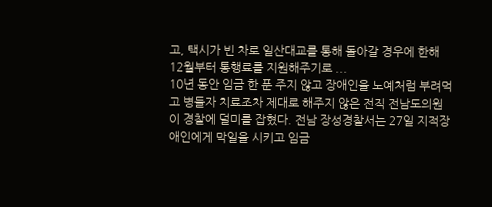고, 택시가 빈 차로 일산대교를 통해 돌아갈 경우에 한해 12월부터 통행료를 지원해주기로 ...
10년 동안 임금 한 푼 주지 않고 장애인을 노예처럼 부려먹고 병들자 치료조차 제대로 해주지 않은 전직 전남도의원이 경찰에 덜미를 잡혔다. 전남 장성경찰서는 27일 지적장애인에게 막일을 시키고 임금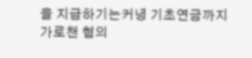을 지급하기는커녕 기초연금까지 가로챈 혐의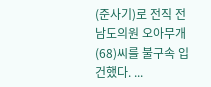(준사기)로 전직 전남도의원 오아무개(68)씨를 불구속 입건했다. ...